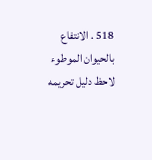518 . الانتفاع بالحيوان الموطوء
لاحظ دليل تحريمه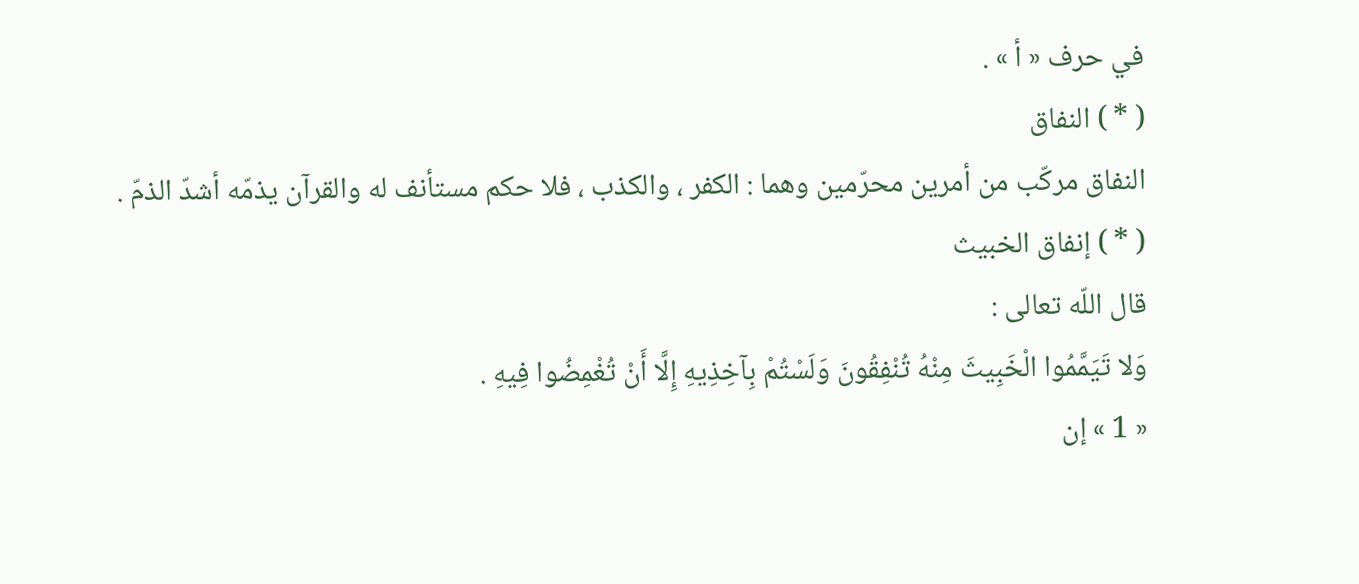في حرف « أ » .
( * ) النفاق
النفاق مركّب من أمرين محرّمين وهما : الكفر ، والكذب ، فلا حكم مستأنف له والقرآن يذمّه أشدّ الذمّ .
( * ) إنفاق الخبيث
قال اللّه تعالى :
وَلا تَيَمَّمُوا الْخَبِيثَ مِنْهُ تُنْفِقُونَ وَلَسْتُمْ بِآخِذِيهِ إِلَّا أَنْ تُغْمِضُوا فِيهِ .
« 1 » إن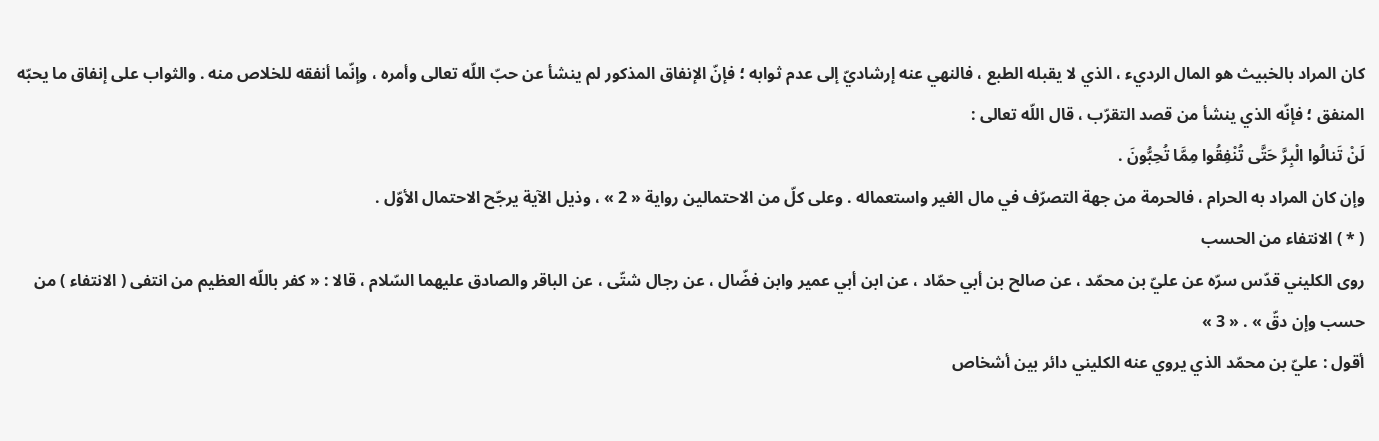كان المراد بالخبيث هو المال الرديء ، الذي لا يقبله الطبع ، فالنهي عنه إرشاديّ إلى عدم ثوابه ؛ فإنّ الإنفاق المذكور لم ينشأ عن حبّ اللّه تعالى وأمره ، وإنّما أنفقه للخلاص منه . والثواب على إنفاق ما يحبّه المنفق ؛ فإنّه الذي ينشأ من قصد التقرّب ، قال اللّه تعالى :
لَنْ تَنالُوا الْبِرَّ حَتَّى تُنْفِقُوا مِمَّا تُحِبُّونَ .
وإن كان المراد به الحرام ، فالحرمة من جهة التصرّف في مال الغير واستعماله . وعلى كلّ من الاحتمالين رواية « 2 » ، وذيل الآية يرجّح الاحتمال الأوّل .
( * ) الانتفاء من الحسب
روى الكليني قدّس سرّه عن عليّ بن محمّد ، عن صالح بن أبي حمّاد ، عن ابن أبي عمير وابن فضّال ، عن رجال شتّى ، عن الباقر والصادق عليهما السّلام ، قالا : « كفر باللّه العظيم من انتفى ( الانتفاء ) من حسب وإن دقّ » . « 3 »
أقول : عليّ بن محمّد الذي يروي عنه الكليني دائر بين أشخاص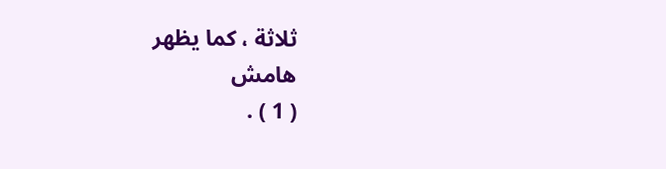ثلاثة ، كما يظهر
هامش
( 1 ) .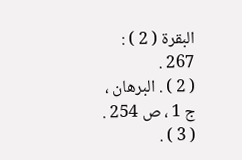البقرة ( 2 ) : 267 .
( 2 ) . البرهان ، ج 1 ، ص 254 .
( 3 ) .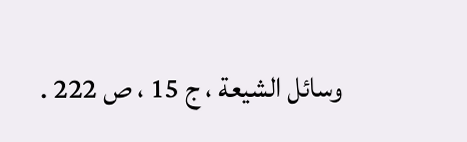وسائل الشيعة ، ج 15 ، ص 222 .